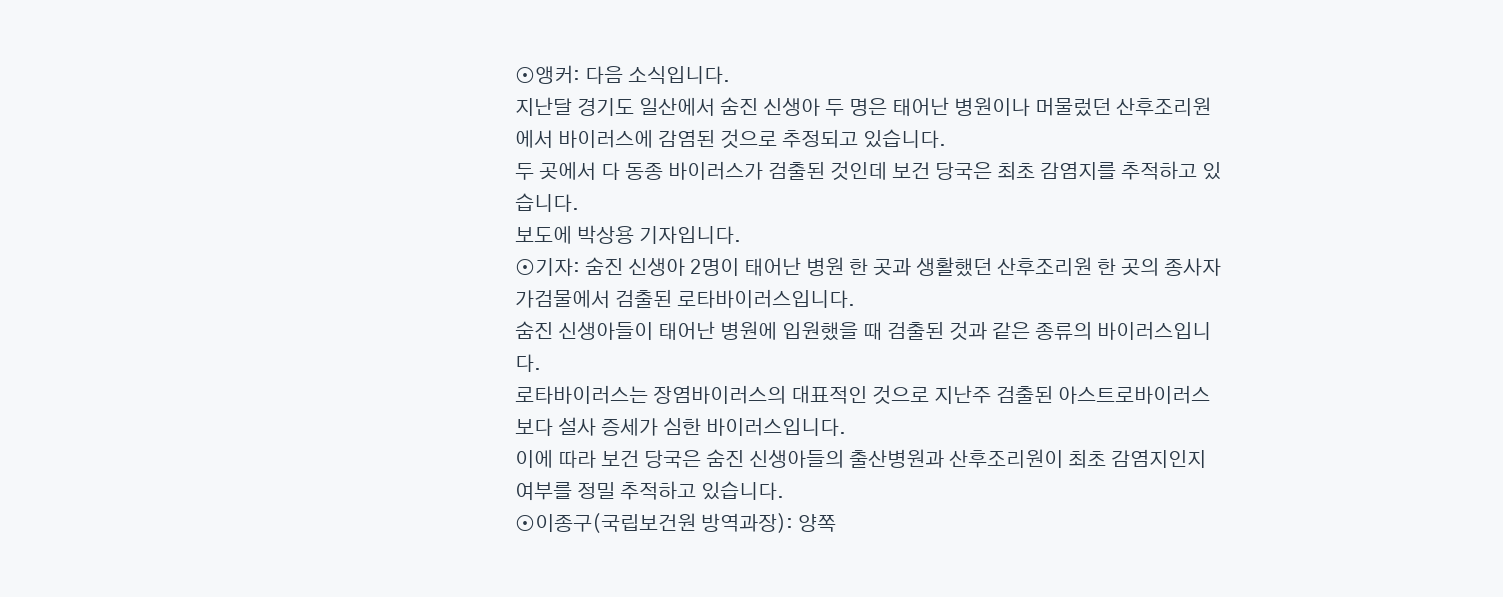⊙앵커: 다음 소식입니다.
지난달 경기도 일산에서 숨진 신생아 두 명은 태어난 병원이나 머물렀던 산후조리원에서 바이러스에 감염된 것으로 추정되고 있습니다.
두 곳에서 다 동종 바이러스가 검출된 것인데 보건 당국은 최초 감염지를 추적하고 있습니다.
보도에 박상용 기자입니다.
⊙기자: 숨진 신생아 2명이 태어난 병원 한 곳과 생활했던 산후조리원 한 곳의 종사자 가검물에서 검출된 로타바이러스입니다.
숨진 신생아들이 태어난 병원에 입원했을 때 검출된 것과 같은 종류의 바이러스입니다.
로타바이러스는 장염바이러스의 대표적인 것으로 지난주 검출된 아스트로바이러스보다 설사 증세가 심한 바이러스입니다.
이에 따라 보건 당국은 숨진 신생아들의 출산병원과 산후조리원이 최초 감염지인지 여부를 정밀 추적하고 있습니다.
⊙이종구(국립보건원 방역과장): 양쪽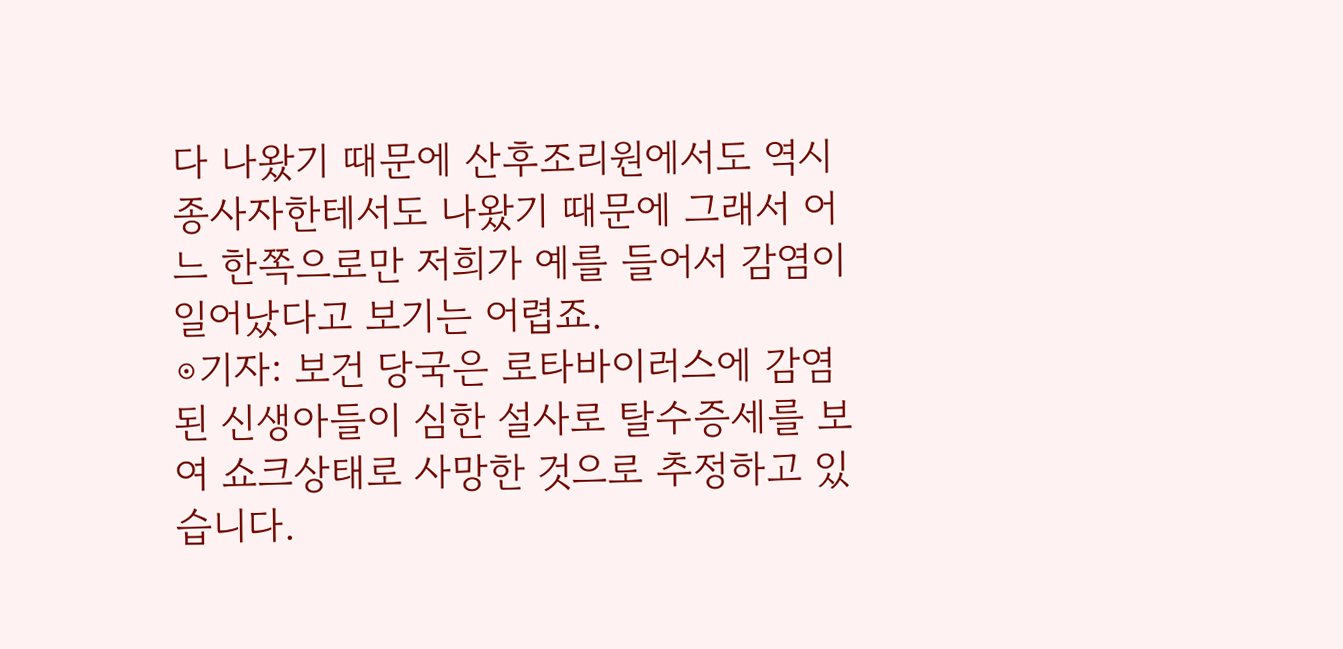다 나왔기 때문에 산후조리원에서도 역시 종사자한테서도 나왔기 때문에 그래서 어느 한쪽으로만 저희가 예를 들어서 감염이 일어났다고 보기는 어렵죠.
⊙기자: 보건 당국은 로타바이러스에 감염된 신생아들이 심한 설사로 탈수증세를 보여 쇼크상태로 사망한 것으로 추정하고 있습니다.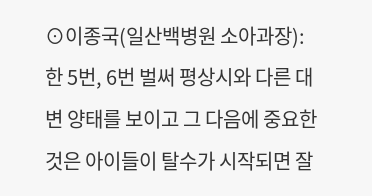⊙이종국(일산백병원 소아과장): 한 5번, 6번 벌써 평상시와 다른 대변 양태를 보이고 그 다음에 중요한 것은 아이들이 탈수가 시작되면 잘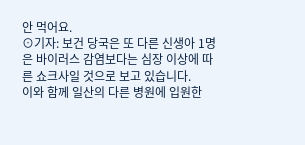안 먹어요.
⊙기자: 보건 당국은 또 다른 신생아 1명은 바이러스 감염보다는 심장 이상에 따른 쇼크사일 것으로 보고 있습니다.
이와 함께 일산의 다른 병원에 입원한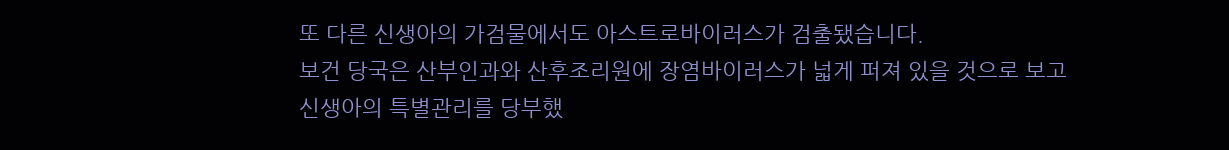또 다른 신생아의 가검물에서도 아스트로바이러스가 검출됐습니다.
보건 당국은 산부인과와 산후조리원에 장염바이러스가 넓게 퍼져 있을 것으로 보고 신생아의 특별관리를 당부했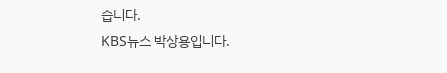습니다.
KBS뉴스 박상용입니다.